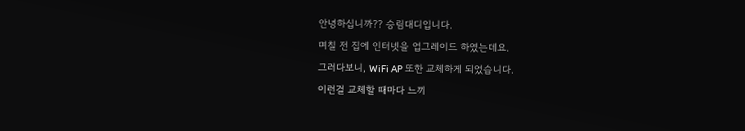안녕하십니까?? 승림대디입니다.
며칠 전 집에 인터넷을 업그레이드 하였는데요.
그러다보니, WiFi AP 또한 교체하게 되었습니다.
이런걸 교체할 때마다 느끼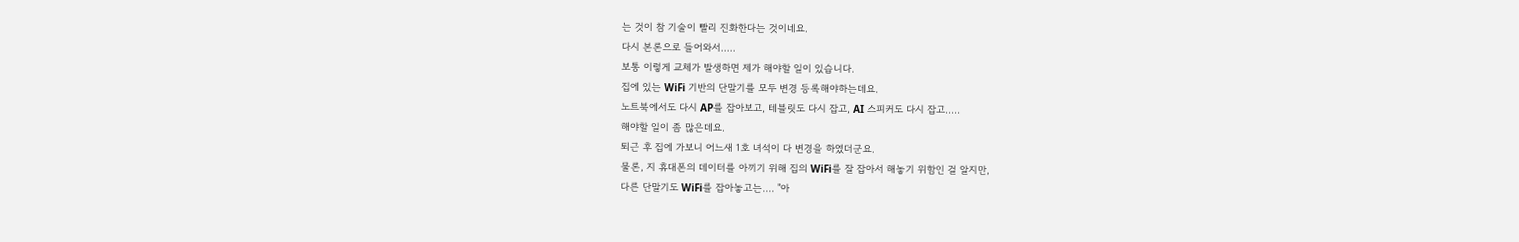는 것이 참 기술이 빨리 진화한다는 것이네요.
다시 본론으로 들어와서.....
보통 이렇게 교체가 발생하면 제가 해야할 일이 있습니다.
집에 있는 WiFi 기반의 단말기를 모두 변경 등록해야하는데요.
노트북에서도 다시 AP를 잡아보고, 테블릿도 다시 잡고, AI 스피커도 다시 잡고.....
해야할 일이 좀 많은데요.
퇴근 후 집에 가보니 어느새 1호 녀석이 다 변경을 하였더군요.
물론, 지 휴대폰의 데이터를 아끼기 위해 집의 WiFi를 잘 잡아서 해놓기 위함인 걸 알지만,
다른 단말기도 WiFi를 잡아놓고는.... "아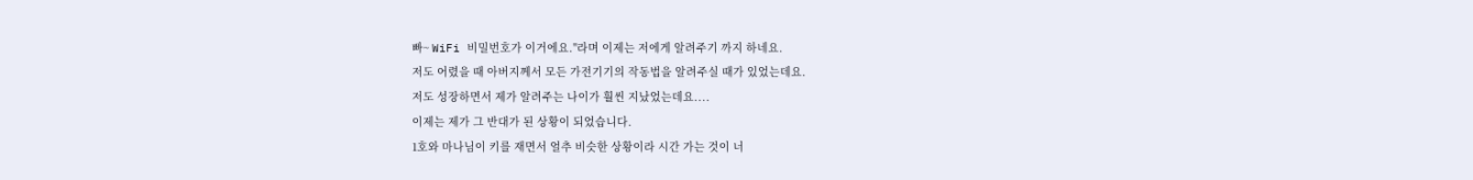빠~ WiFi 비밀번호가 이거에요."라며 이제는 저에게 알려주기 까지 하네요.
저도 어렸을 때 아버지께서 모든 가전기기의 작동법을 알려주실 때가 있었는데요.
저도 성장하면서 제가 알려주는 나이가 훨씬 지났었는데요....
이제는 제가 그 반대가 된 상황이 되었습니다.
1호와 마나님이 키를 재면서 얼추 비슷한 상황이라 시간 가는 것이 너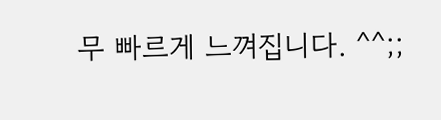무 빠르게 느껴집니다. ^^;;